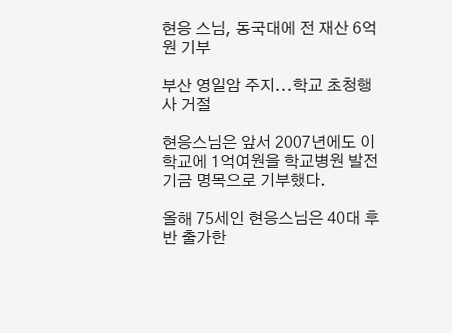현응 스님, 동국대에 전 재산 6억원 기부

부산 영일암 주지...학교 초청행사 거절

현응스님은 앞서 2007년에도 이 학교에 1억여원을 학교병원 발전기금 명목으로 기부했다.

올해 75세인 현응스님은 40대 후반 출가한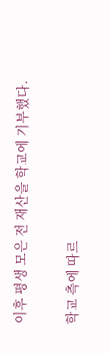이후 평생 모은 전 재산을 학교에 기부했다.

학교 측에 따르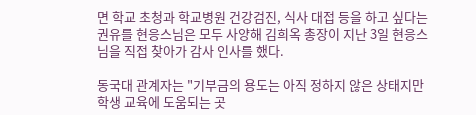면 학교 초청과 학교병원 건강검진, 식사 대접 등을 하고 싶다는 권유를 현응스님은 모두 사양해 김희옥 총장이 지난 3일 현응스님을 직접 찾아가 감사 인사를 했다.

동국대 관계자는 "기부금의 용도는 아직 정하지 않은 상태지만 학생 교육에 도움되는 곳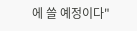에 쓸 예정이다"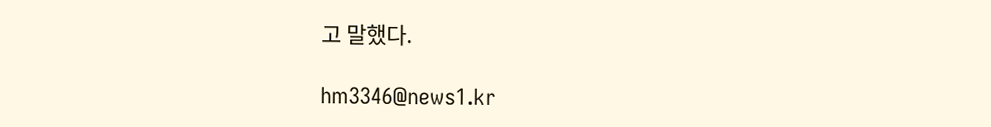고 말했다.

hm3346@news1.kr